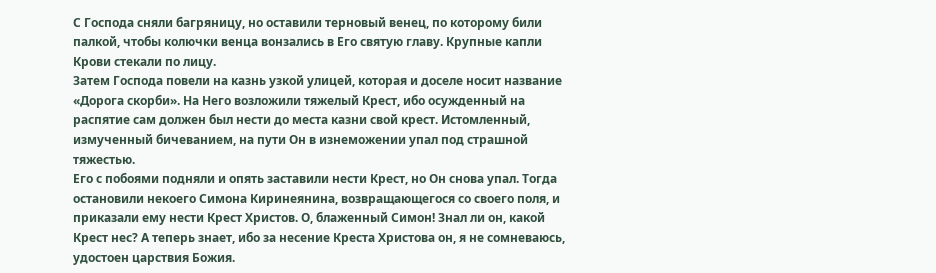С Господа сняли багряницу, но оставили терновый венец, по которому били палкой, чтобы колючки венца вонзались в Его святую главу. Крупные капли Крови стекали по лицу.
Затем Господа повели на казнь узкой улицей, которая и доселе носит название «Дорога скорби». На Него возложили тяжелый Крест, ибо осужденный на распятие сам должен был нести до места казни свой крест. Истомленный, измученный бичеванием, на пути Он в изнеможении упал под страшной тяжестью.
Его с побоями подняли и опять заставили нести Крест, но Он снова упал. Тогда остановили некоего Симона Киринеянина, возвращающегося со своего поля, и приказали ему нести Крест Христов. О, блаженный Симон! Знал ли он, какой Крест нес? А теперь знает, ибо за несение Креста Христова он, я не сомневаюсь, удостоен царствия Божия.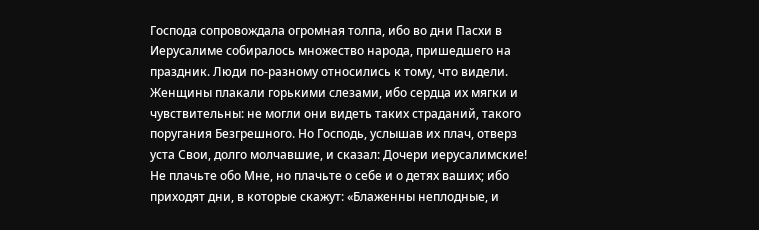Господа сопровождала огромная толпа, ибо во дни Пасхи в Иерусалиме собиралось множество народа, пришедшего на праздник. Люди по-разному относились к тому, что видели. Женщины плакали горькими слезами, ибо сердца их мягки и чувствительны: не могли они видеть таких страданий, такого поругания Безгрешного. Но Господь, услышав их плач, отверз уста Свои, долго молчавшие, и сказал: Дочери иерусалимские! Не плачьте обо Мне, но плачьте о себе и о детях ваших; ибо приходят дни, в которые скажут: «Блаженны неплодные, и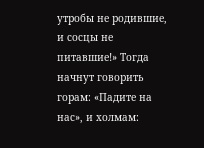утробы не родившие, и сосцы не питавшие!» Тогда начнут говорить горам: «Падите на нас», и холмам: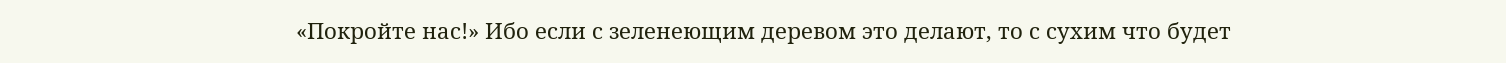«Покройте нас!» Ибо если с зеленеющим деревом это делают, то с сухим что будет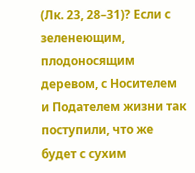(Лк. 23, 28–31)? Если с зеленеющим, плодоносящим деревом, с Носителем и Подателем жизни так поступили, что же будет с сухим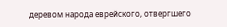деревом народа еврейского, отвергшего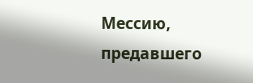Мессию, предавшего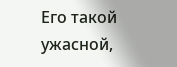Его такой ужасной,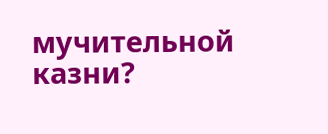мучительной казни?